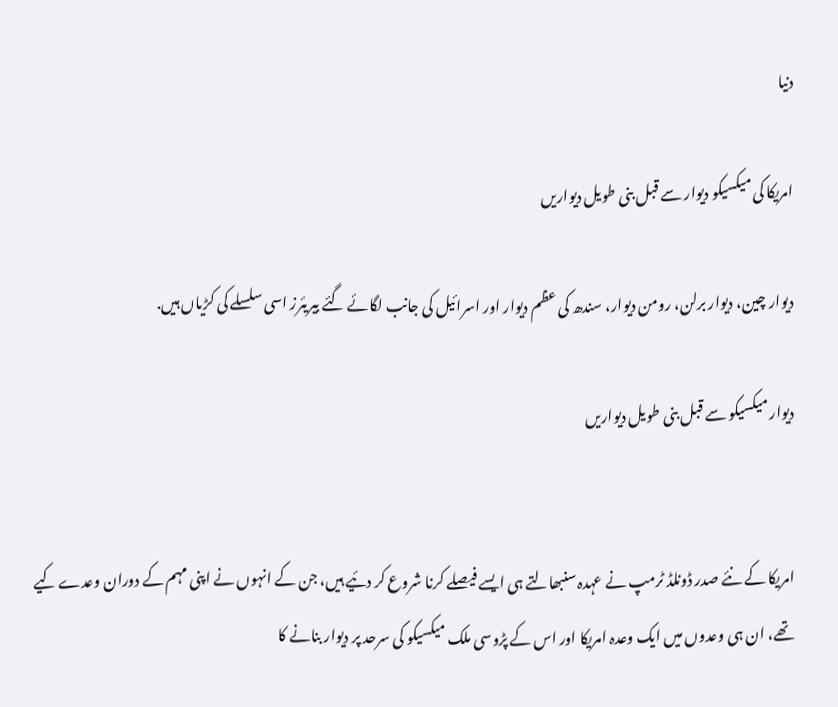دنیا

امریکا کی میکسیکو دیوار سے قبل بنی طویل دیواریں

دیوار چین، دیوار برلن، رومن دیوار، سندھ کی عظم دیوار اور اسرائیل کی جانب لگائے گئے بیریئرز اسی سلسلے کی کڑیاں ہیں.

دیوار میکسیکو سے قبل بنی طویل دیواریں


امریکا کے نئے صدر ڈونلڈ ٹرمپ نے عہدہ سنبھالتے ہی ایسے فیصلے کرنا شروع کر دئیے ہیں، جن کے انہوں نے اپنی مہم کے دوران وعدے کیے تھے، ان ہی وعدوں میں ایک وعدہ امریکا اور اس کے پڑوسی ملک میکسیکو کی سرحد پر دیوار بنانے کا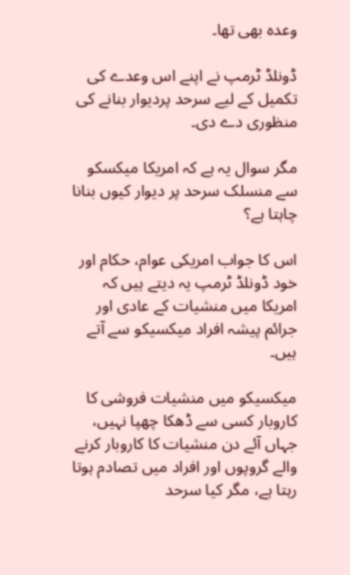وعدہ بھی تھا۔

ڈونلڈ ٹرمپ نے اپنے اس وعدے کی تکمیل کے لیے سرحد پردیوار بنانے کی منظوری دے دی۔

مگر سوال یہ ہے کہ امریکا میکسکو سے منسلک سرحد پر دیوار کیوں بنانا چاہتا ہے؟

اس کا جواب امریکی عوام، حکام اور خود ڈونلڈ ٹرمپ یہ دیتے ہیں کہ امریکا میں منشیات کے عادی اور جرائم پیشہ افراد میکسیکو سے آتے ہیں۔

میکسیکو میں منشیات فروشی کا کاروبار کسی سے ڈھکا چھپا نہیں، جہاں آئے دن منشیات کا کاروبار کرنے والے گروپوں اور افراد میں تصادم ہوتا رہتا ہے، مگر کیا سرحد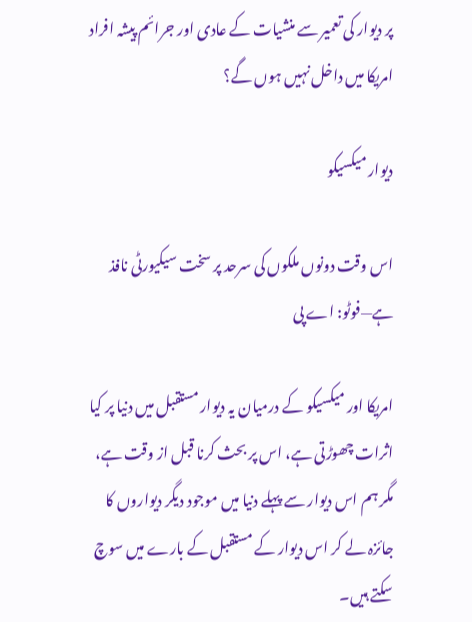پر دیوار کی تعمیر سے منشیات کے عادی اور جرائم پیشہ افراد امریکا میں داخل نہیں ہوں گے؟

دیوار میکسیکو

اس وقت دونوں ملکوں کی سرحد پر سخت سیکیورٹی نافذ ہے—فوٹو: اے پی

امریکا اور میکسیکو کے درمیان یہ دیوار مستقبل میں دنیا پر کیا اثرات چھوڑتی ہے، اس پر بحث کرنا قبل از وقت ہے، مگر ہم اس دیوار سے پہلے دنیا میں موجود دیگر دیواروں کا جائزہ لے کر اس دیوار کے مستقبل کے بارے میں سوچ سکتے ہیں۔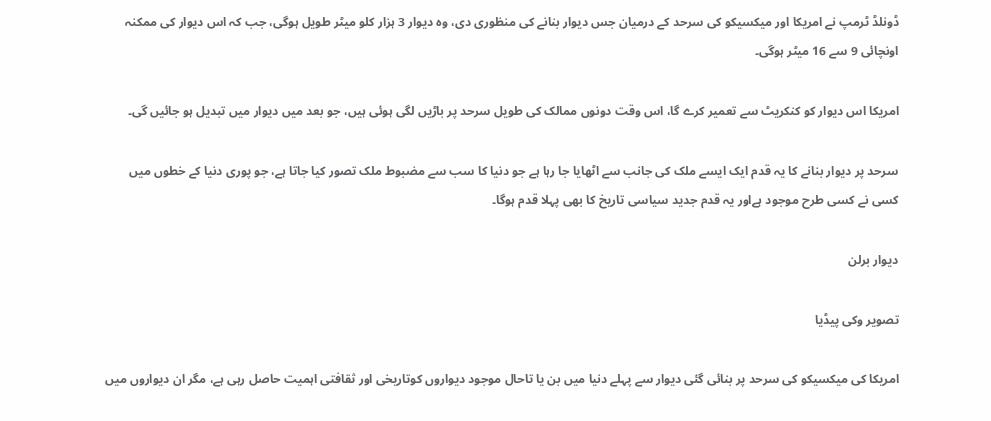ڈونلڈ ٹرمپ نے امریکا اور میکسیکو کی سرحد کے درمیان جس دیوار بنانے کی منظوری دی، وہ دیوار 3 ہزار کلو میٹر طویل ہوگی، جب کہ اس دیوار کی ممکنہ اونچائی 9 سے 16 میٹر ہوگی۔

امریکا اس دیوار کو کنکریٹ سے تعمیر کرے گا، اس وقت دونوں ممالک کی طویل سرحد پر باڑیں لگی ہوئی ہیں، جو بعد میں دیوار میں تبدیل ہو جائیں گی۔

سرحد پر دیوار بنانے کا یہ قدم ایک ایسے ملک کی جانب سے اٹھایا جا رہا ہے جو دنیا کا سب سے مضبوط ملک تصور کیا جاتا ہے، جو پوری دنیا کے خطوں میں کسی نے کسی طرح موجود ہےاور یہ قدم جدید سیاسی تاریخ کا بھی پہلا قدم ہوگا۔

دیوار برلن

تصویر وکی پیڈیا

امریکا کی میکسیکو کی سرحد پر بنائی گئی دیوار سے پہلے دنیا میں بن یا تاحال موجود دیواروں کوتاریخی اور ثقافتی اہمیت حاصل رہی ہے، مگر ان دیواروں میں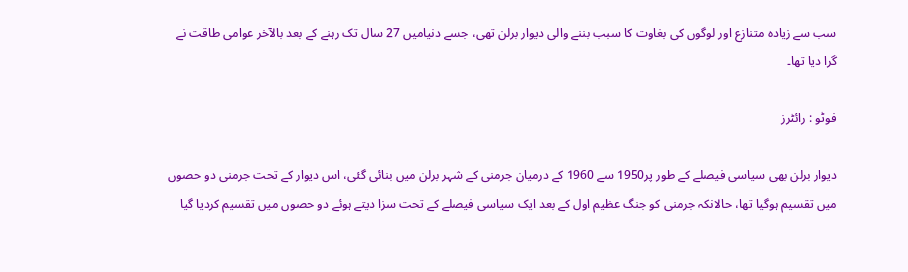سب سے زیادہ متنازع اور لوگوں کی بغاوت کا سبب بننے والی دیوار برلن تھی، جسے دنیامیں 27 سال تک رہنے کے بعد بالآخر عوامی طاقت نے گرا دیا تھا۔

فوٹو : رائٹرز

دیوار برلن بھی سیاسی فیصلے کے طور پر1950 سے 1960 کے درمیان جرمنی کے شہر برلن میں بنائی گئی، اس دیوار کے تحت جرمنی دو حصوں میں تقسیم ہوگیا تھا، حالانکہ جرمنی کو جنگ عظیم اول کے بعد ایک سیاسی فیصلے کے تحت سزا دیتے ہوئے دو حصوں میں تقسیم کردیا گیا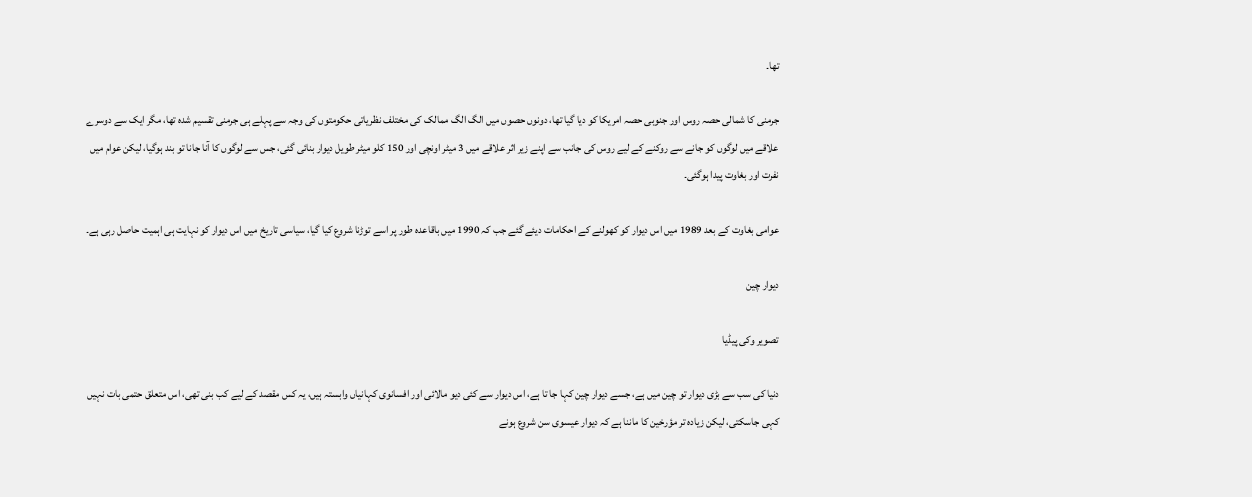تھا۔

جرمنی کا شمالی حصہ روس اور جنوبی حصہ امریکا کو دیا گیا تھا، دونوں حصوں میں الگ الگ ممالک کی مختلف نظریاتی حکومتوں کی وجہ سے پہلے ہی جرمنی تقسیم شدہ تھا، مگر ایک سے دوسرے علاقے میں لوگوں کو جانے سے روکنے کے لیے روس کی جانب سے اپنے زیر اثر علاقے میں 3 میٹر اونچی اور 150 کلو میٹر طویل دیوار بنائی گئی، جس سے لوگوں کا آنا جانا تو بند ہوگیا، لیکن عوام میں نفرت اور بغاوت پیدا ہوگئی۔

عوامی بغاوت کے بعد 1989 میں اس دیوار کو کھولنے کے احکامات دیئے گئے جب کہ 1990 میں باقاعدہ طور پر اسے توڑنا شروع کیا گیا، سیاسی تاریخ میں اس دیوار کو نہایت ہی اہمیت حاصل رہی ہے۔

دیوار چین

تصویر وکی پیڈیا

دنیا کی سب سے بڑی دیوار تو چین میں ہے، جسے دیوار چین کہا جا تا ہے، اس دیوار سے کئی دیو مالائی اور افسانوی کہانیاں وابستہ ہیں، یہ کس مقصد کے لیے کب بنی تھی، اس متعلق حتمی بات نہیں کہی جاسکتی، لیکن زیادہ تر مؤرخین کا ماننا ہے کہ دیوار عیسوی سن شروع ہونے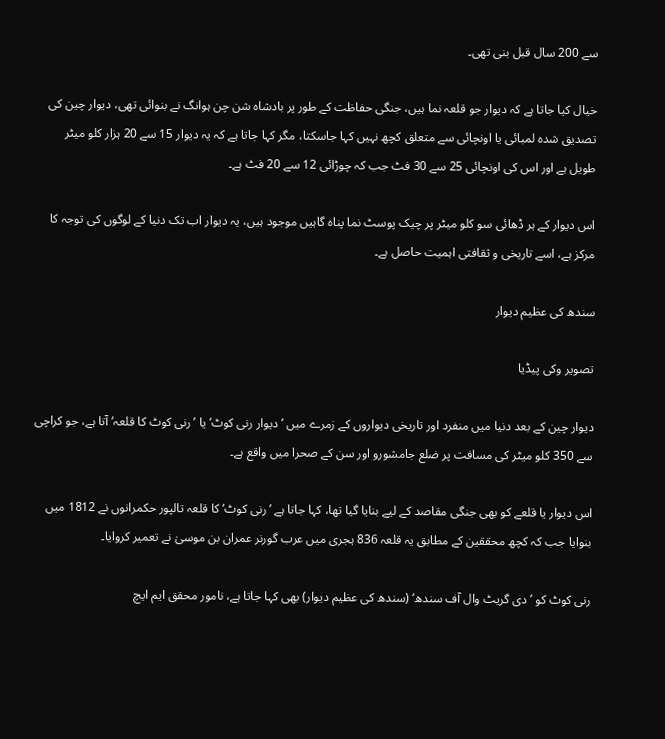سے 200 سال قبل بنی تھی۔

خیال کیا جاتا ہے کہ دیوار جو قلعہ نما ہیں، جنگی حفاظت کے طور پر بادشاہ شن چن ہوانگ نے بنوائی تھی، دیوار چین کی تصدیق شدہ لمبائی یا اونچائی سے متعلق کچھ نہیں کہا جاسکتا، مگر کہا جاتا ہے کہ یہ دیوار 15 سے 20 ہزار کلو میٹر طویل ہے اور اس کی اونچائی 25 سے 30 فٹ جب کہ چوڑائی 12 سے 20 فٹ ہے۔

اس دیوار کے ہر ڈھائی سو کلو میٹر پر چیک پوسٹ نما پناہ گاہیں موجود ہیں، یہ دیوار اب تک دنیا کے لوگوں کی توجہ کا مرکز ہے، اسے تاریخی و ثقافتی اہمیت حاصل ہے۔

سندھ کی عظیم دیوار

تصویر وکی پیڈیا

دیوار چین کے بعد دنیا میں منفرد اور تاریخی دیواروں کے زمرے میں ’دیوار رنی کوٹ‘ یا ’رنی کوٹ کا قلعہ‘ آتا ہے، جو کراچی سے 350 کلو میٹر کی مسافت پر ضلع جامشورو اور سن کے صحرا میں واقع ہے۔

اس دیوار یا قلعے کو بھی جنگی مقاصد کے لیے بنایا گیا تھا، کہا جاتا ہے ’رنی کوٹ‘کا قلعہ تالپور حکمرانوں نے 1812 میں بنوایا جب کہ کچھ محققین کے مطابق یہ قلعہ 836 ہجری میں عرب گورنر عمران بن موسیٰ نے تعمیر کروایا۔

رنی کوٹ کو ’دی گریٹ وال آف سندھ‘ (سندھ کی عظیم دیوار) بھی کہا جاتا ہے، نامور محقق ایم ایچ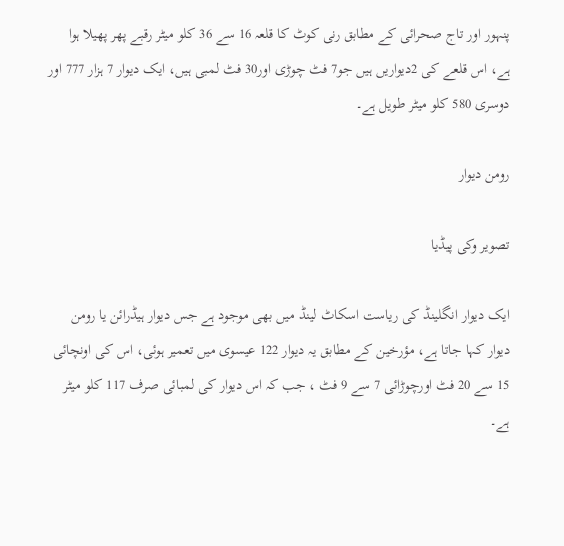پنہور اور تاج صحرائی کے مطابق رنی کوٹ کا قلعہ 16 سے 36 کلو میٹر رقبے پھر پھیلا ہوا ہے، اس قلعے کی 2دیواریں ہیں جو7 فٹ چوڑی اور30 فٹ لمبی ہیں، ایک دیوار 7 ہزار 777 اور دوسری 580 کلو میٹر طویل ہے۔

رومن دیوار

تصویر وکی پیڈیا

ایک دیوار انگلینڈ کی ریاست اسکاٹ لینڈ میں بھی موجود ہے جس دیوار ہیڈرائن یا رومن دیوار کہا جاتا ہے، مؤرخین کے مطابق یہ دیوار 122 عیسوی میں تعمیر ہوئی، اس کی اونچائی 15 سے 20 فٹ اورچوڑائی 7 سے 9 فٹ ، جب کہ اس دیوار کی لمبائی صرف 117 کلو میٹر ہے۔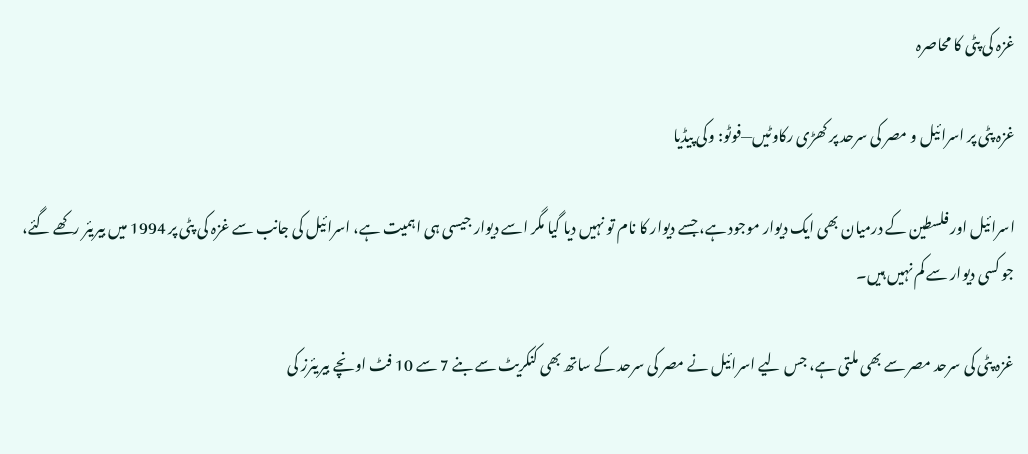غزہ کی پٹی کا محاصرہ

غزہ پٹی پر اسرائیل و مصر کی سرحد پر کھڑی رکاوٹیں—فوٹو: وکی پیڈیا

اسرائیل اور فلسطین کے درمیان بھی ایک دیوار موجود ہے، جسے دیوار کا نام تو نہیں دیا گیا مگر اسے دیوار جیسی ہی اہمیت ہے، اسرائیل کی جانب سے غزہ کی پٹی پر 1994 میں بیریئر رکھے گئے، جو کسی دیوار سے کم نہیں ہیں۔

غزہ پٹی کی سرحد مصر سے بھی ملتی ہے، جس لیے اسرائیل نے مصر کی سرحد کے ساتھ بھی کنکریٹ سے بنے 7 سے 10 فٹ اونچے بیریئرز کی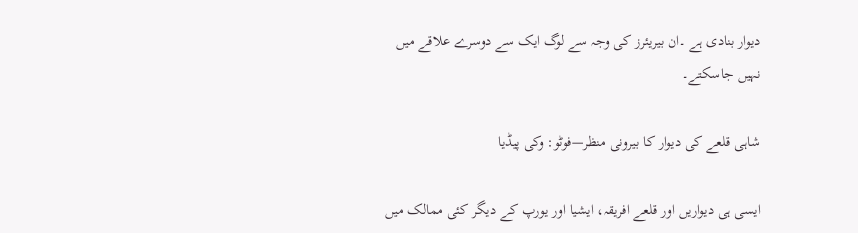دیوار بنادی ہے ۔ان بیریئرز کی وجہ سے لوگ ایک سے دوسرے علاقے میں نہیں جاسکتے۔

شاہی قلعے کی دیوار کا بیرونی منظر—فوٹو: وکی پیڈیا

ایسی ہی دیواریں اور قلعے افریقہ، ایشیا اور یورپ کے دیگر کئی ممالک میں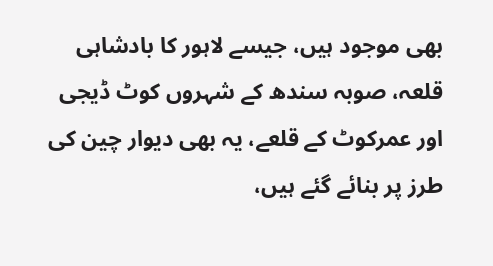بھی موجود ہیں، جیسے لاہور کا بادشاہی قلعہ، صوبہ سندھ کے شہروں کوٹ ڈیجی اور عمرکوٹ کے قلعے، یہ بھی دیوار چین کی طرز پر بنائے گئے ہیں،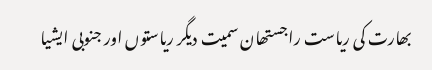بھارت کی ریاست راجستھان سمیت دیگر ریاستوں اور جنوبی ایشیا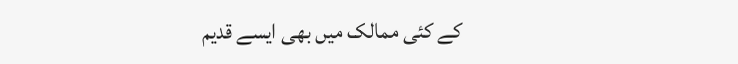کے کئی ممالک میں بھی ایسے قدیم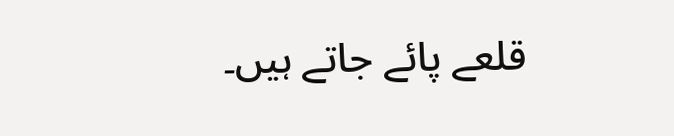قلعے پائے جاتے ہیں۔